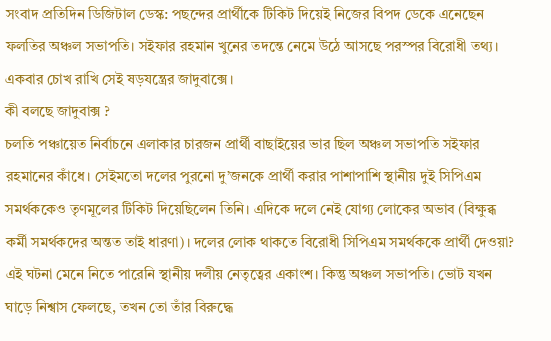সংবাদ প্রতিদিন ডিজিটাল ডেস্ক: পছন্দের প্রার্থীকে টিকিট দিয়েই নিজের বিপদ ডেকে এনেছেন ফলতির অঞ্চল সভাপতি। সইফার রহমান খুনের তদন্তে নেমে উঠে আসছে পরস্পর বিরোধী তথ্য। একবার চোখ রাখি সেই ষড়যন্ত্রের জাদুবাক্সে।
কী বলছে জাদুবাক্স ?
চলতি পঞ্চায়েত নির্বাচনে এলাকার চারজন প্রার্থী বাছাইয়ের ভার ছিল অঞ্চল সভাপতি সইফার রহমানের কাঁধে। সেইমতো দলের পুরনো দু’জনকে প্রার্থী করার পাশাপাশি স্থানীয় দুই সিপিএম সমর্থককেও তৃণমূলের টিকিট দিয়েছিলেন তিনি। এদিকে দলে নেই যোগ্য লোকের অভাব (বিক্ষুব্ধ কর্মী সমর্থকদের অন্তত তাই ধারণা)। দলের লোক থাকতে বিরোধী সিপিএম সমর্থককে প্রার্থী দেওয়া? এই ঘটনা মেনে নিতে পারেনি স্থানীয় দলীয় নেতৃত্বের একাংশ। কিন্তু অঞ্চল সভাপতি। ভোট যখন ঘাড়ে নিশ্বাস ফেলছে, তখন তো তাঁর বিরুদ্ধে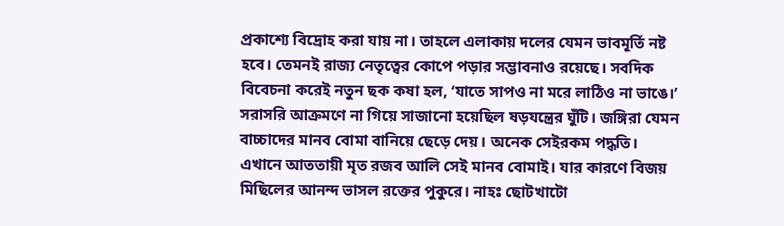প্রকাশ্যে বিদ্রোহ করা যায় না। তাহলে এলাকায় দলের যেমন ভাবমূর্তি নষ্ট হবে। তেমনই রাজ্য নেতৃত্বের কোপে পড়ার সম্ভাবনাও রয়েছে। সবদিক বিবেচনা করেই নতুন ছক কষা হল, ‘যাতে সাপও না মরে লাঠিও না ভাঙে।’ সরাসরি আক্রমণে না গিয়ে সাজানো হয়েছিল ষড়যন্ত্রের ঘুঁটি। জঙ্গিরা যেমন বাচ্চাদের মানব বোমা বানিয়ে ছেড়ে দেয়। অনেক সেইরকম পদ্ধতি। এখানে আততায়ী মৃত রজব আলি সেই মানব বোমাই। যার কারণে বিজয় মিছিলের আনন্দ ভাসল রক্তের পুকুরে। নাহঃ ছোটখাটো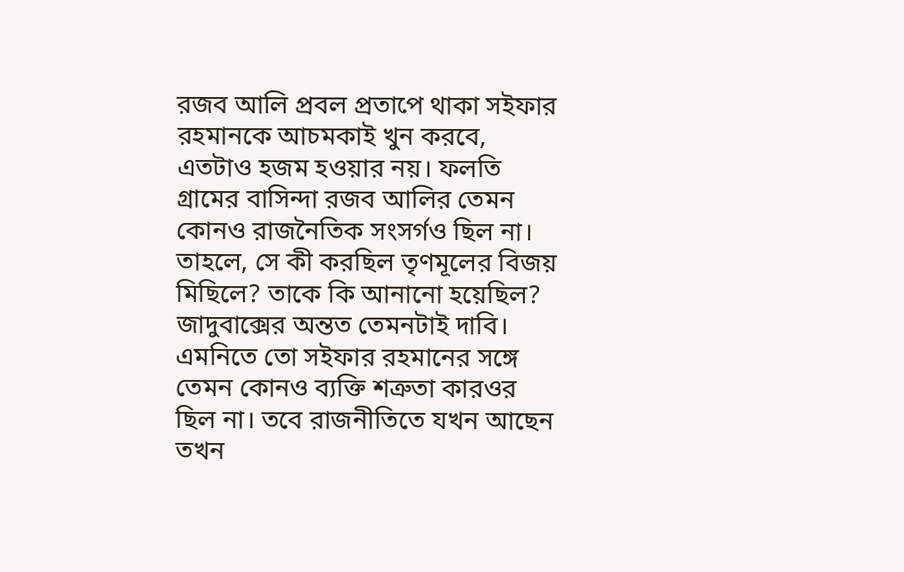রজব আলি প্রবল প্রতাপে থাকা সইফার রহমানকে আচমকাই খুন করবে, এতটাও হজম হওয়ার নয়। ফলতি গ্রামের বাসিন্দা রজব আলির তেমন কোনও রাজনৈতিক সংসর্গও ছিল না। তাহলে, সে কী করছিল তৃণমূলের বিজয় মিছিলে? তাকে কি আনানো হয়েছিল? জাদুবাক্সের অন্তত তেমনটাই দাবি। এমনিতে তো সইফার রহমানের সঙ্গে তেমন কোনও ব্যক্তি শত্রুতা কারওর ছিল না। তবে রাজনীতিতে যখন আছেন তখন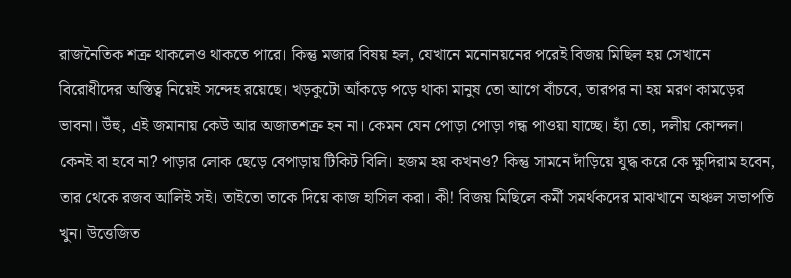রাজনৈতিক শত্রু থাকলেও থাকতে পারে। কিন্তু মজার বিষয় হল, যেখানে মনোনয়নের পরেই বিজয় মিছিল হয় সেখানে বিরোধীদের অস্তিত্ব নিয়েই সন্দেহ রয়েছে। খড়কুটো আঁকড়ে পড়ে থাকা মানুষ তো আগে বাঁচবে, তারপর না হয় মরণ কামড়ের ভাবনা। উঁহু, এই জমানায় কেউ আর অজাতশত্রু হন না। কেমন যেন পোড়া পোড়া গন্ধ পাওয়া যাচ্ছে। হ্যাঁ তো, দলীয় কোন্দল। কেনই বা হবে না? পাড়ার লোক ছেড়ে বেপাড়ায় টিকিট বিলি। হজম হয় কখনও? কিন্তু সামনে দাঁড়িয়ে যুদ্ধ করে কে ক্ষুদিরাম হবেন, তার থেকে রজব আলিই সই। তাইতো তাকে দিয়ে কাজ হাসিল করা। কী! বিজয় মিছিলে কর্মী সমর্থকদের মাঝখানে অঞ্চল সভাপতি খুন। উত্তেজিত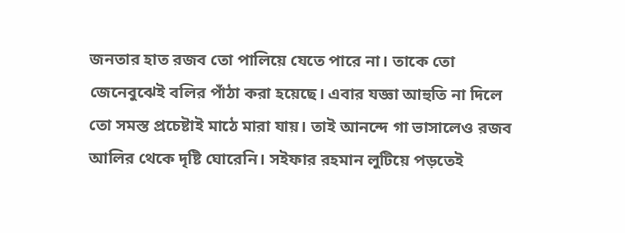জনতার হাত রজব তো পালিয়ে যেতে পারে না। তাকে তো জেনেবুঝেই বলির পাঁঠা করা হয়েছে। এবার যজ্ঞা আহুতি না দিলে তো সমস্ত প্রচেষ্টাই মাঠে মারা যায়। তাই আনন্দে গা ভাসালেও রজব আলির থেকে দৃষ্টি ঘোরেনি। সইফার রহমান লুটিয়ে পড়তেই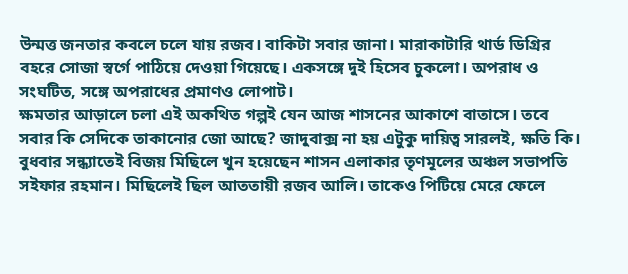উন্মত্ত জনতার কবলে চলে যায় রজব। বাকিটা সবার জানা। মারাকাটারি থার্ড ডিগ্রির বহরে সোজা স্বর্গে পাঠিয়ে দেওয়া গিয়েছে। একসঙ্গে দুই হিসেব চুকলো। অপরাধ ও সংঘটিত, সঙ্গে অপরাধের প্রমাণও লোপাট।
ক্ষমতার আড়ালে চলা এই অকথিত গল্পই যেন আজ শাসনের আকাশে বাতাসে। তবে সবার কি সেদিকে তাকানোর জো আছে? জাদুবাক্স না হয় এটুকু দায়িত্ব সারলই, ক্ষতি কি। বুধবার সন্ধ্যাতেই বিজয় মিছিলে খুন হয়েছেন শাসন এলাকার তৃণমূলের অঞ্চল সভাপতি সইফার রহমান। মিছিলেই ছিল আততায়ী রজব আলি। তাকেও পিটিয়ে মেরে ফেলে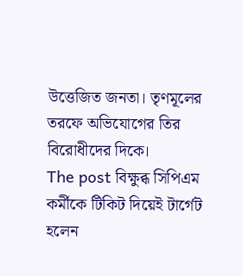উত্তেজিত জনতা। তৃণমূলের তরফে অভিযোগের তির বিরোধীদের দিকে।
The post বিক্ষুব্ধ সিপিএম কর্মীকে টিকিট দিয়েই টার্গেট হলেন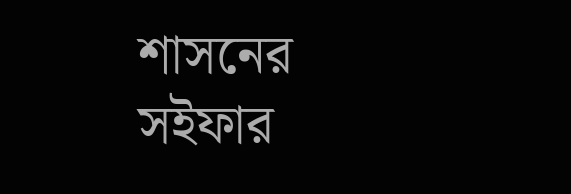শাসনের সইফার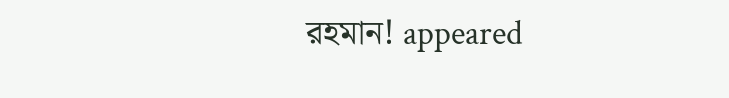রহমান! appeared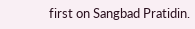first on Sangbad Pratidin.